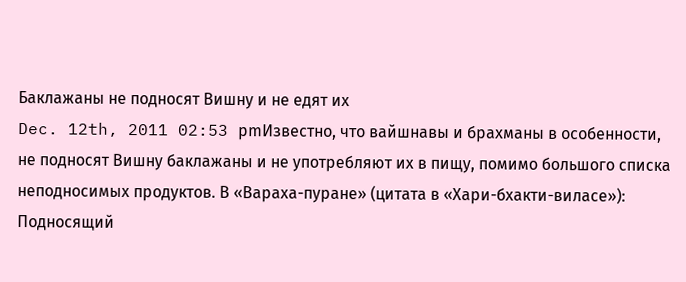Баклажаны не подносят Вишну и не едят их
Dec. 12th, 2011 02:53 pmИзвестно, что вайшнавы и брахманы в особенности, не подносят Вишну баклажаны и не употребляют их в пищу, помимо большого списка неподносимых продуктов. В «Вараха-пуране» (цитата в «Хари-бхакти-виласе»): Подносящий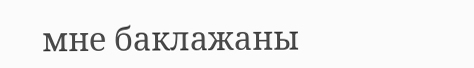мне баклажаны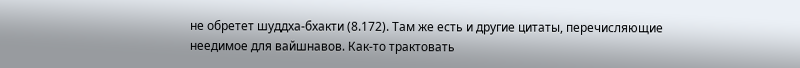не обретет шуддха-бхакти (8.172). Там же есть и другие цитаты, перечисляющие неедимое для вайшнавов. Как-то трактовать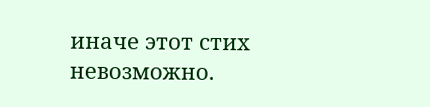иначе этот стих невозможно.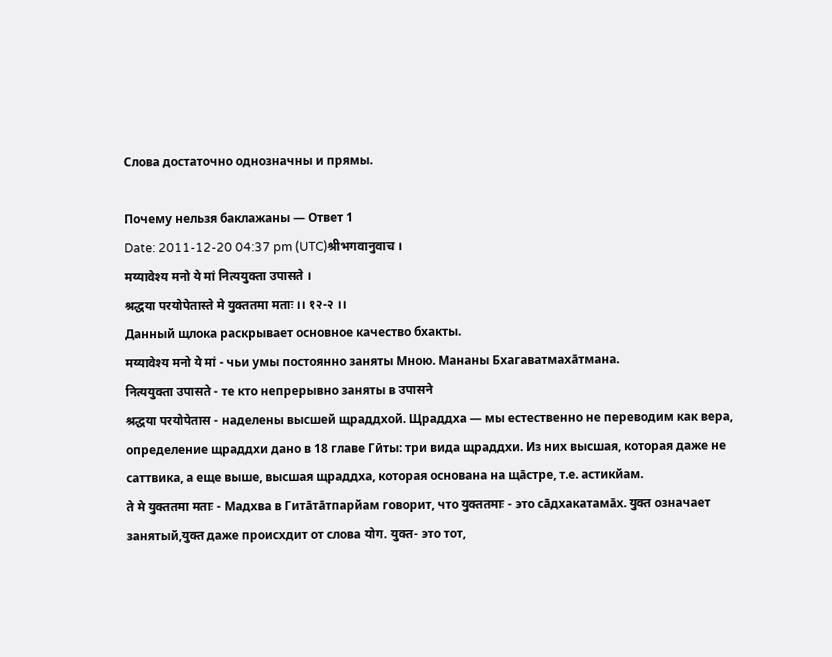Слова достаточно однозначны и прямы.

Почему нельзя баклажаны — Ответ 1
Date: 2011-12-20 04:37 pm (UTC)श्रीभगवानुवाच ।
मय्यावेश्य मनो ये मां नित्ययुक्ता उपासते ।
श्रद्धया परयोपेतास्ते मे युक्ततमा मताः ।। १२-२ ।।
Данный щлока раскрывает основное качество бхакты.
मय्यावेश्य मनो ये मां - чьи умы постоянно заняты Мною. Мананы Бхагаватмахāтмана.
नित्ययुक्ता उपासते - те кто непрерывно заняты в उपासने
श्रद्धया परयोपेतास - наделены высшей щраддхой. Щраддха — мы естественно не переводим как вера, определение щраддхи дано в 18 главе Гӣты: три вида щраддхи. Из них высшая, которая даже не саттвика, а еще выше, высшая щраддха, которая основана на щāстре, т.е. астикйам.
ते मे युक्ततमा मताः - Мадхва в Гитāтāтпарйам говорит, что युक्ततमाः - это сāдхакатамāх. युक्त означает занятый,युक्त даже происхдит от слова योग. युक्त- это тот,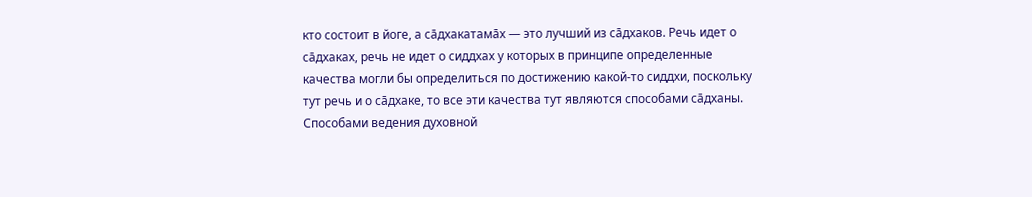кто состоит в йоге, а сāдхакатамāх — это лучший из сāдхаков. Речь идет о сāдхаках, речь не идет о сиддхах у которых в принципе определенные качества могли бы определиться по достижению какой-то сиддхи, поскольку тут речь и о сāдхаке, то все эти качества тут являются способами сāдханы. Способами ведения духовной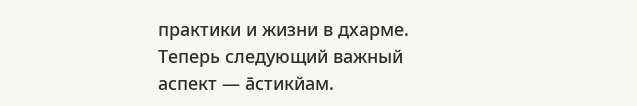практики и жизни в дхарме.
Теперь следующий важный аспект — āстикйам.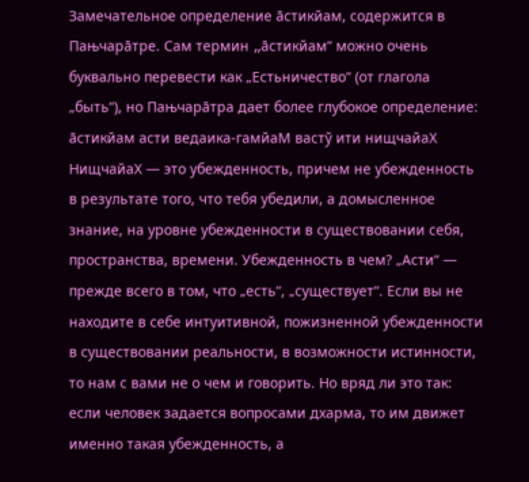Замечательное определение āстикйам, содержится в Пањчарāтре. Сам термин „āстикйам“ можно очень буквально перевести как „Естьничество“ (от глагола „быть“), но Пањчарāтра дает более глубокое определение:
āстикйам асти ведаика-гамйаМ вастў ити нищчайаХ
НищчайаХ — это убежденность, причем не убежденность в результате того, что тебя убедили, а домысленное знание, на уровне убежденности в существовании себя, пространства, времени. Убежденность в чем? „Асти“ — прежде всего в том, что „есть“, „существует“. Если вы не находите в себе интуитивной, пожизненной убежденности в существовании реальности, в возможности истинности, то нам с вами не о чем и говорить. Но вряд ли это так: если человек задается вопросами дхарма, то им движет именно такая убежденность, а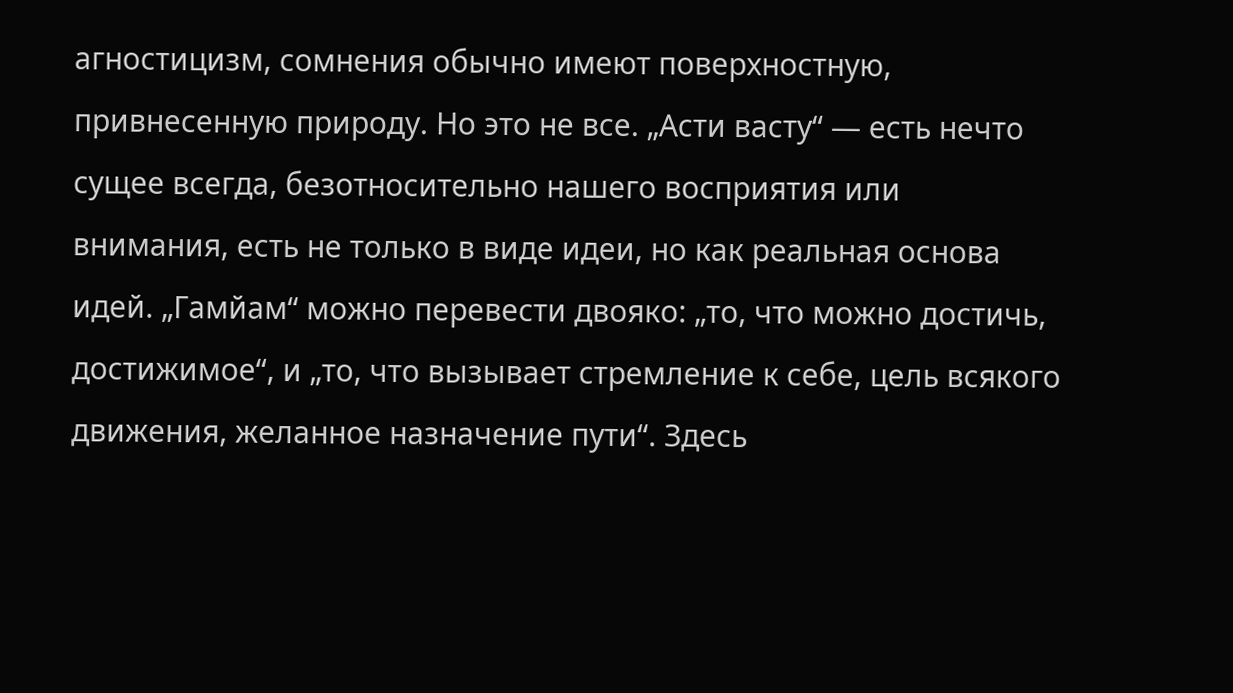агностицизм, сомнения обычно имеют поверхностную, привнесенную природу. Но это не все. „Асти васту“ — есть нечто сущее всегда, безотносительно нашего восприятия или внимания, есть не только в виде идеи, но как реальная основа идей. „Гамйам“ можно перевести двояко: „то, что можно достичь, достижимое“, и „то, что вызывает стремление к себе, цель всякого движения, желанное назначение пути“. Здесь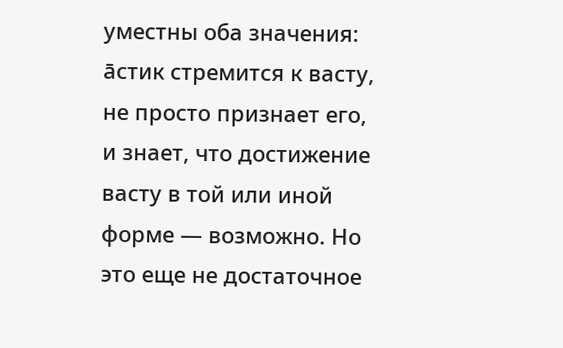уместны оба значения: āстик стремится к васту, не просто признает его, и знает, что достижение васту в той или иной форме — возможно. Но это еще не достаточное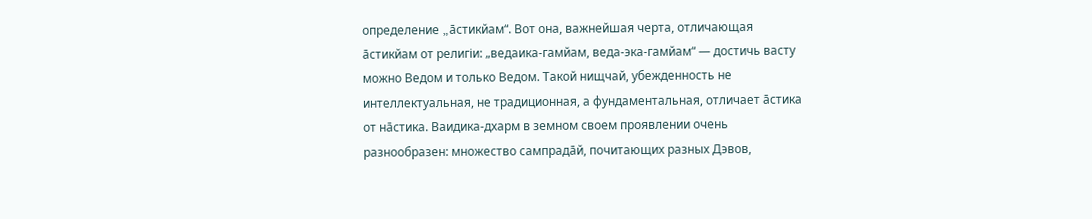определение „āстикйам“. Вот она, важнейшая черта, отличающая āстикйам от религіи: „ведаика-гамйам, веда-эка-гамйам“ — достичь васту можно Ведом и только Ведом. Такой нищчай, убежденность не интеллектуальная, не традиционная, а фундаментальная, отличает āстика от нāстика. Ваидика-дхарм в земном своем проявлении очень разнообразен: множество сампрадāй, почитающих разных Дэвов,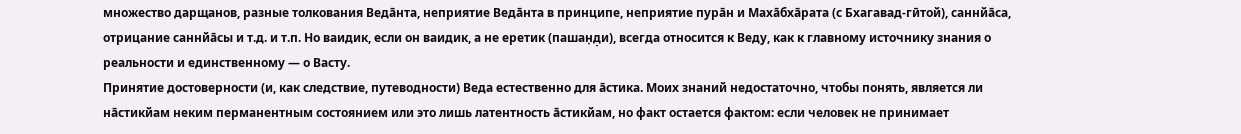множество дарщанов, разные толкования Ведāнта, неприятие Ведāнта в принципе, неприятие пурāн и Махāбхāрата (с Бхагавад-гӣтой), саннйāса, отрицание саннйāсы и т.д. и т.п. Но ваидик, если он ваидик, а не еретик (пашан̣д̣и), всегда относится к Веду, как к главному источнику знания о реальности и единственному — о Васту.
Принятие достоверности (и, как следствие, путеводности) Веда естественно для āстика. Моих знаний недостаточно, чтобы понять, является ли нāстикйам неким перманентным состоянием или это лишь латентность āстикйам, но факт остается фактом: если человек не принимает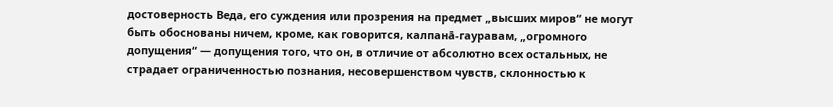достоверность Веда, его суждения или прозрения на предмет „высших миров“ не могут быть обоснованы ничем, кроме, как говорится, калпанā-гауравам, „огромного допущения“ — допущения того, что он, в отличие от абсолютно всех остальных, не страдает ограниченностью познания, несовершенством чувств, склонностью к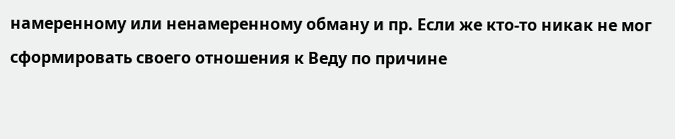намеренному или ненамеренному обману и пр. Если же кто-то никак не мог сформировать своего отношения к Веду по причине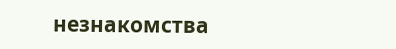незнакомства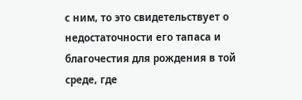с ним, то это свидетельствует о недостаточности его тапаса и благочестия для рождения в той среде, где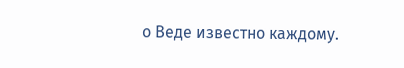о Веде известно каждому.